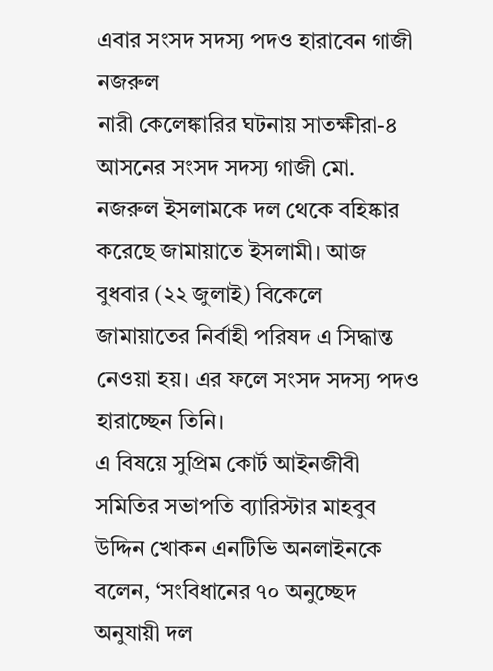এবার সংসদ সদস্য পদও হারাবেন গাজী নজরুল
নারী কেলেঙ্কারির ঘটনায় সাতক্ষীরা-৪ আসনের সংসদ সদস্য গাজী মো. নজরুল ইসলামকে দল থেকে বহিষ্কার করেছে জামায়াতে ইসলামী। আজ বুধবার (২২ জুলাই) বিকেলে জামায়াতের নির্বাহী পরিষদ এ সিদ্ধান্ত নেওয়া হয়। এর ফলে সংসদ সদস্য পদও হারাচ্ছেন তিনি।
এ বিষয়ে সুপ্রিম কোর্ট আইনজীবী সমিতির সভাপতি ব্যারিস্টার মাহবুব উদ্দিন খোকন এনটিভি অনলাইনকে বলেন, ‘সংবিধানের ৭০ অনুচ্ছেদ অনুযায়ী দল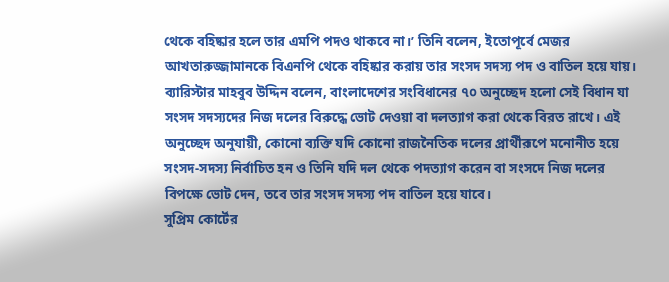থেকে বহিষ্কার হলে তার এমপি পদও থাকবে না।’ তিনি বলেন, ইতোপূর্বে মেজর আখতারুজ্জামানকে বিএনপি থেকে বহিষ্কার করায় তার সংসদ সদস্য পদ ও বাতিল হয়ে যায়।
ব্যারিস্টার মাহবুব উদ্দিন বলেন, বাংলাদেশের সংবিধানের ৭০ অনুচ্ছেদ হলো সেই বিধান যা সংসদ সদস্যদের নিজ দলের বিরুদ্ধে ভোট দেওয়া বা দলত্যাগ করা থেকে বিরত রাখে। এই অনুচ্ছেদ অনুযায়ী, কোনো ব্যক্তি যদি কোনো রাজনৈতিক দলের প্রার্থীরূপে মনোনীত হয়ে সংসদ-সদস্য নির্বাচিত হন ও তিনি যদি দল থেকে পদত্যাগ করেন বা সংসদে নিজ দলের বিপক্ষে ভোট দেন, তবে তার সংসদ সদস্য পদ বাতিল হয়ে যাবে।
সুপ্রিম কোর্টের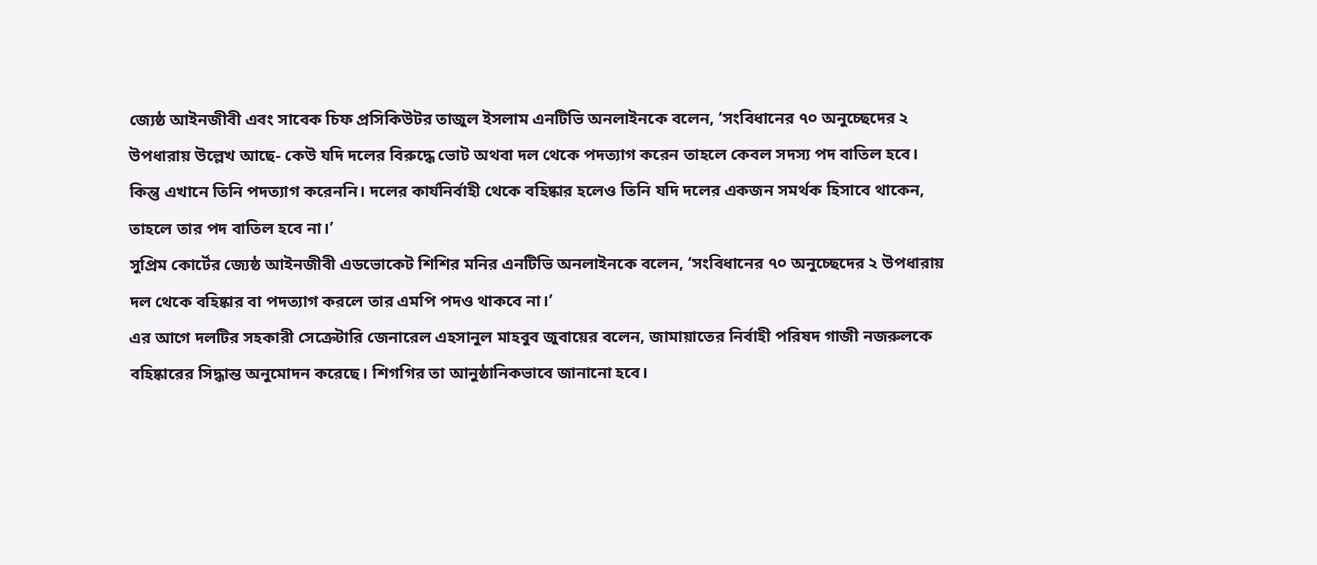জ্যেষ্ঠ আইনজীবী এবং সাবেক চিফ প্রসিকিউটর তাজুল ইসলাম এনটিভি অনলাইনকে বলেন, ‘সংবিধানের ৭০ অনুচ্ছেদের ২ উপধারায় উল্লেখ আছে- কেউ যদি দলের বিরুদ্ধে ভোট অথবা দল থেকে পদত্যাগ করেন তাহলে কেবল সদস্য পদ বাতিল হবে। কিন্তু এখানে তিনি পদত্যাগ করেননি। দলের কার্যনির্বাহী থেকে বহিষ্কার হলেও তিনি যদি দলের একজন সমর্থক হিসাবে থাকেন, তাহলে তার পদ বাতিল হবে না।’
সুপ্রিম কোর্টের জ্যেষ্ঠ আইনজীবী এডভোকেট শিশির মনির এনটিভি অনলাইনকে বলেন, ‘সংবিধানের ৭০ অনুচ্ছেদের ২ উপধারায় দল থেকে বহিষ্কার বা পদত্যাগ করলে তার এমপি পদও থাকবে না।’
এর আগে দলটির সহকারী সেক্রেটারি জেনারেল এহসানুল মাহবুব জুবায়ের বলেন, জামায়াতের নির্বাহী পরিষদ গাজী নজরুলকে বহিষ্কারের সিদ্ধান্ত অনুমোদন করেছে। শিগগির তা আনুষ্ঠানিকভাবে জানানো হবে।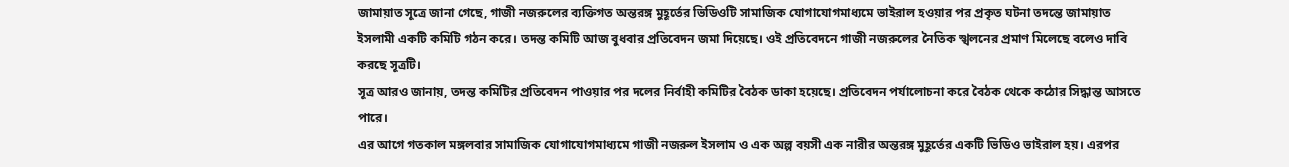জামায়াত সূত্রে জানা গেছে, গাজী নজরুলের ব্যক্তিগত অন্তরঙ্গ মুহূর্তের ভিডিওটি সামাজিক যোগাযোগমাধ্যমে ভাইরাল হওয়ার পর প্রকৃত ঘটনা তদন্তে জামায়াত ইসলামী একটি কমিটি গঠন করে। তদন্ত কমিটি আজ বুধবার প্রতিবেদন জমা দিয়েছে। ওই প্রতিবেদনে গাজী নজরুলের নৈতিক স্খলনের প্রমাণ মিলেছে বলেও দাবি করছে সূত্রটি।
সূত্র আরও জানায়, তদন্ত কমিটির প্রতিবেদন পাওয়ার পর দলের নির্বাহী কমিটির বৈঠক ডাকা হয়েছে। প্রতিবেদন পর্যালোচনা করে বৈঠক থেকে কঠোর সিদ্ধান্ত আসতে পারে।
এর আগে গতকাল মঙ্গলবার সামাজিক যোগাযোগমাধ্যমে গাজী নজরুল ইসলাম ও এক অল্প বয়সী এক নারীর অন্তরঙ্গ মুহূর্তের একটি ভিডিও ভাইরাল হয়। এরপর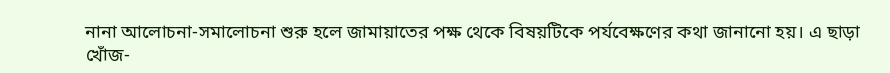নানা আলোচনা-সমালোচনা শুরু হলে জামায়াতের পক্ষ থেকে বিষয়টিকে পর্যবেক্ষণের কথা জানানো হয়। এ ছাড়া খোঁজ-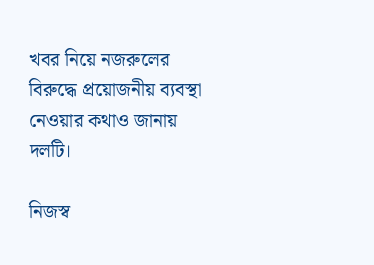খবর নিয়ে নজরুলের বিরুদ্ধে প্রয়োজনীয় ব্যবস্থা নেওয়ার কথাও জানায় দলটি।

নিজস্ব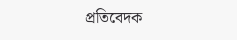প্রতিবেদক